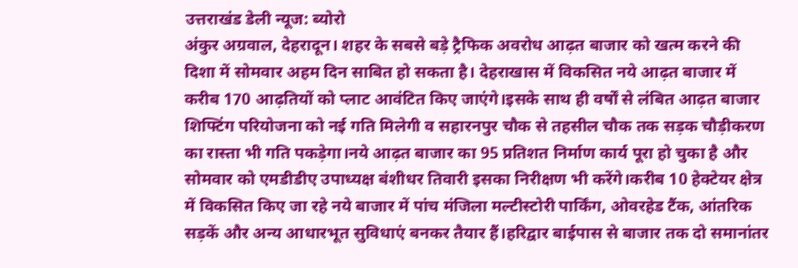उत्तराखंड डेली न्यूज: ब्योरो
अंकुर अग्रवाल, देहरादून। शहर के सबसे बड़े ट्रैफिक अवरोध आढ़त बाजार को खत्म करने की दिशा में सोमवार अहम दिन साबित हो सकता है। देहराखास में विकसित नये आढ़त बाजार में करीब 170 आढ़तियों को प्लाट आवंटित किए जाएंगे।इसके साथ ही वर्षों से लंबित आढ़त बाजार शिफ्टिंग परियोजना को नई गति मिलेगी व सहारनपुर चौक से तहसील चौक तक सड़क चौड़ीकरण का रास्ता भी गति पकड़ेगा।नये आढ़त बाजार का 95 प्रतिशत निर्माण कार्य पूरा हो चुका है और सोमवार को एमडीडीए उपाध्यक्ष बंशीधर तिवारी इसका निरीक्षण भी करेंगे।करीब 10 हेक्टेयर क्षेत्र में विकसित किए जा रहे नये बाजार में पांच मंजिला मल्टीस्टोरी पार्किंग, ओवरहेड टैंक, आंतरिक सड़कें और अन्य आधारभूत सुविधाएं बनकर तैयार हैं।हरिद्वार बाईपास से बाजार तक दो समानांतर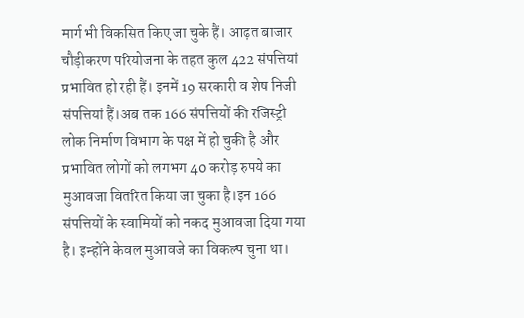मार्ग भी विकसित किए जा चुके हैं। आढ़त बाजार चौड़ीकरण परियोजना के तहत कुल 422 संपत्तियां प्रभावित हो रही हैं। इनमें 19 सरकारी व शेष निजी संपत्तियां हैं।अब तक 166 संपत्तियों की रजिस्ट्री लोक निर्माण विभाग के पक्ष में हो चुकी है और प्रभावित लोगों को लगभग 40 करोड़ रुपये का मुआवजा वितरित किया जा चुका है।इन 166 संपत्तियों के स्वामियों को नकद मुआवजा दिया गया है। इन्होंने केवल मुआवजे का विकल्प चुना था।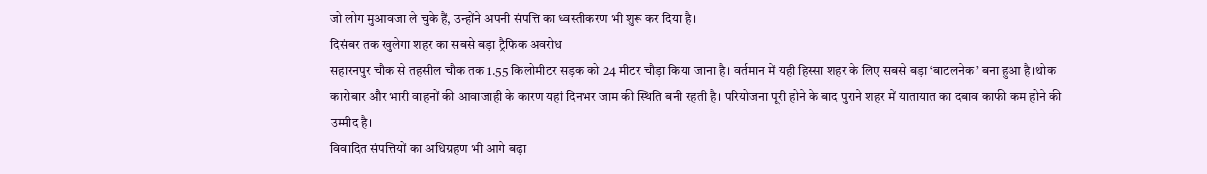जो लोग मुआवजा ले चुके हैं, उन्होंने अपनी संपत्ति का ध्वस्तीकरण भी शुरू कर दिया है।
दिसंबर तक खुलेगा शहर का सबसे बड़ा ट्रैफिक अवरोध
सहारनपुर चौक से तहसील चौक तक 1.55 किलोमीटर सड़क को 24 मीटर चौड़ा किया जाना है। वर्तमान में यही हिस्सा शहर के लिए सबसे बड़ा ‘बाटलनेक’ बना हुआ है।थोक कारोबार और भारी वाहनों की आवाजाही के कारण यहां दिनभर जाम की स्थिति बनी रहती है। परियोजना पूरी होने के बाद पुराने शहर में यातायात का दबाव काफी कम होने की उम्मीद है।
विवादित संपत्तियों का अधिग्रहण भी आगे बढ़ा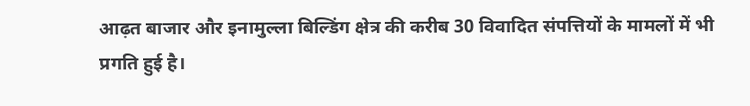आढ़त बाजार और इनामुल्ला बिल्डिंग क्षेत्र की करीब 30 विवादित संपत्तियों के मामलों में भी प्रगति हुई है।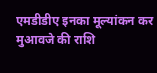एमडीडीए इनका मूल्यांकन कर मुआवजे की राशि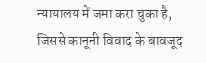न्यायालय में जमा करा चुका है, जिससे कानूनी विवाद के बावजूद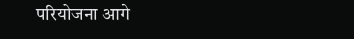परियोजना आगे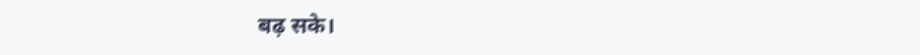बढ़ सके।